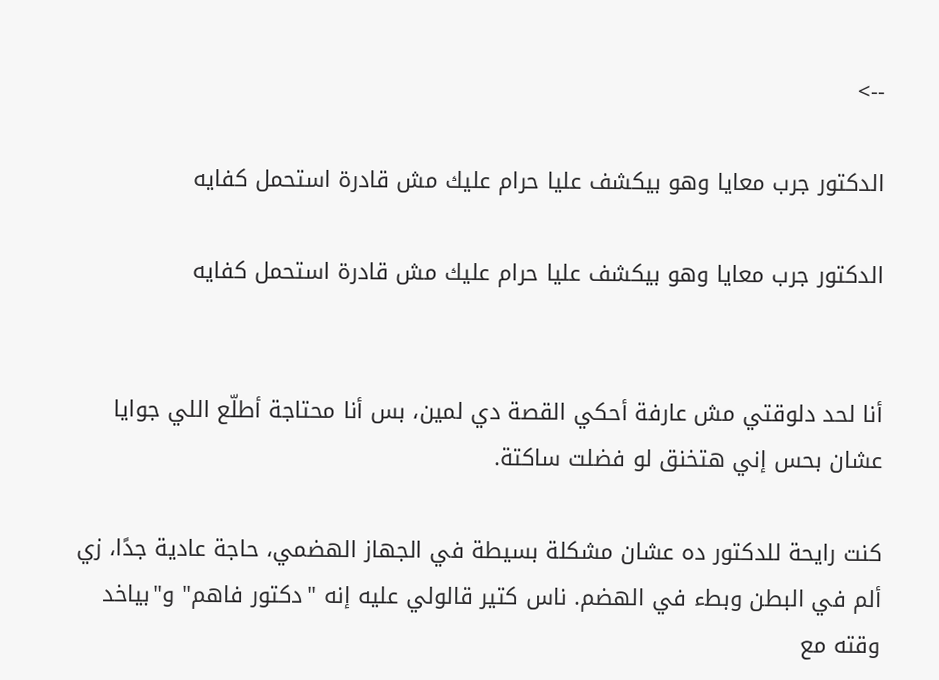-->

الدكتور جرب معايا وهو بيكشف عليا حرام عليك مش قادرة استحمل كفايه

الدكتور جرب معايا وهو بيكشف عليا حرام عليك مش قادرة استحمل كفايه


أنا لحد دلوقتي مش عارفة أحكي القصة دي لمين، بس أنا محتاجة أطلّع اللي جوايا عشان بحس إني هتخنق لو فضلت ساكتة.

كنت رايحة للدكتور ده عشان مشكلة بسيطة في الجهاز الهضمي، حاجة عادية جدًا، زي ألم في البطن وبطء في الهضم. ناس كتير قالولي عليه إنه "دكتور فاهم" و"بياخد وقته مع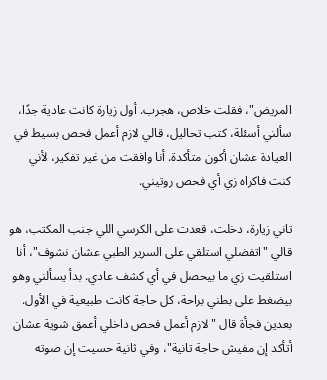المريض"، فقلت خلاص، هجرب. أول زيارة كانت عادية جدًا، سألني أسئلة، كتب تحاليل، قالي لازم أعمل فحص بسيط في العيادة عشان أكون متأكدة. أنا وافقت من غير تفكير، لأني كنت فاكراه زي أي فحص روتيني.

تاني زيارة، دخلت، قعدت على الكرسي اللي جنب المكتب، هو قالي "اتفضلي استلقي على السرير الطبي عشان نشوف"، أنا استلقيت زي ما بيحصل في أي كشف عادي. بدأ يسألني وهو بيضغط على بطني براحة، كل حاجة كانت طبيعية في الأول. بعدين فجأة قال "لازم أعمل فحص داخلي أعمق شوية عشان أتأكد إن مفيش حاجة تانية"، وفي ثانية حسيت إن صوته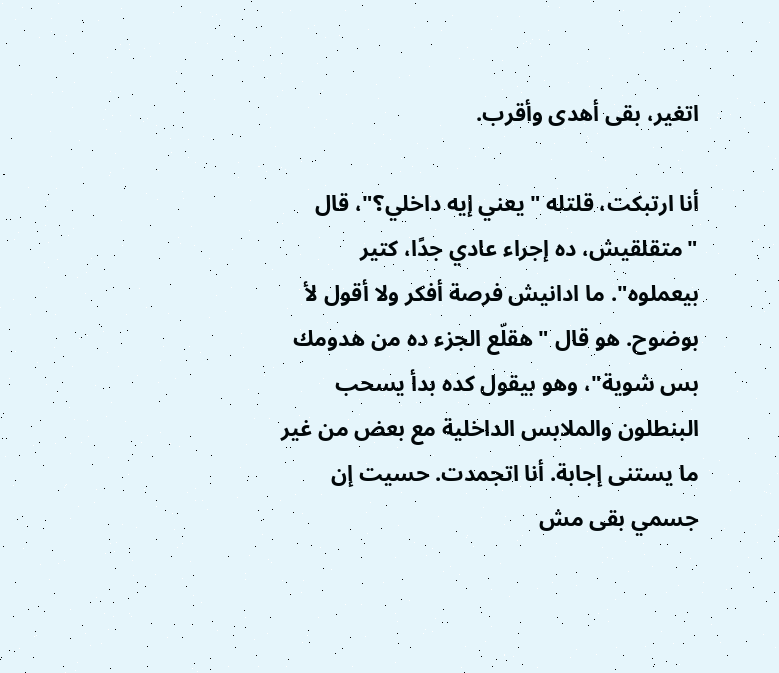اتغير، بقى أهدى وأقرب.

أنا ارتبكت، قلتله "يعني إيه داخلي؟"، قال "متقلقيش، ده إجراء عادي جدًا، كتير بيعملوه". ما ادانيش فرصة أفكر ولا أقول لأ بوضوح. هو قال "هقلّع الجزء ده من هدومك بس شوية"، وهو بيقول كده بدأ يسحب البنطلون والملابس الداخلية مع بعض من غير ما يستنى إجابة. أنا اتجمدت. حسيت إن جسمي بقى مش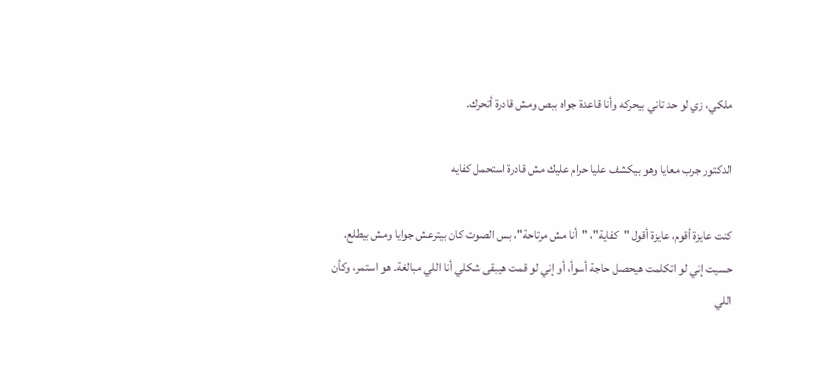ملكي، زي لو حد تاني بيحركه وأنا قاعدة جواه ببص ومش قادرة أتحرك.

الدكتور جرب معايا وهو بيكشف عليا حرام عليك مش قادرة استحمل كفايه

كنت عايزة أقوم، عايزة أقول "كفاية"، "أنا مش مرتاحة"، بس الصوت كان بيترعش جوايا ومش بيطلع. حسيت إني لو اتكلمت هيحصل حاجة أسوأ، أو إني لو قمت هيبقى شكلي أنا اللي مبالغة. هو استمر، وكأن اللي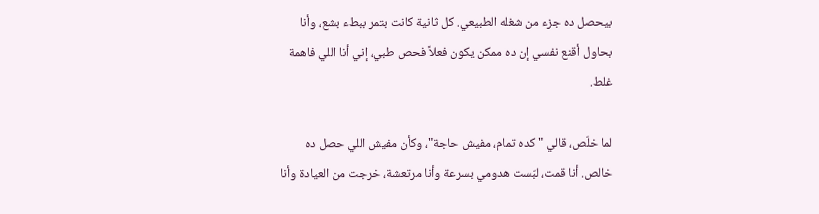بيحصل ده جزء من شغله الطبيعي. كل ثانية كانت بتمر ببطء بشع، وأنا بحاول أقنع نفسي إن ده ممكن يكون فعلاً فحص طبي، إني أنا اللي فاهمة غلط.

لما خلّص، قالي "كده تمام، مفيش حاجة"، وكأن مفيش اللي حصل ده خالص. أنا قمت، لبّست هدومي بسرعة وأنا مرتعشة، خرجت من العيادة وأنا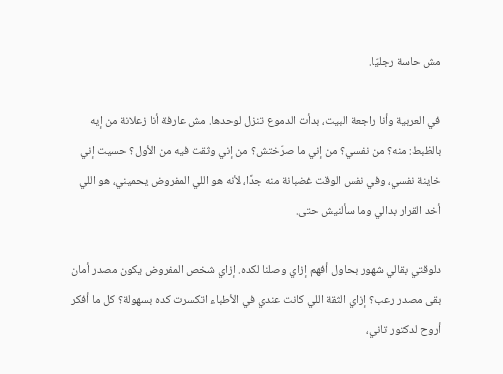مش حاسة رجليّا.

في العربية وأنا راجعة البيت، بدأت الدموع تنزل لوحدها. مش عارفة أنا زعلانة من إيه بالظبط: منه؟ من نفسي؟ من إني ما صرّختش؟ من إني وثقت فيه من الأول؟ حسيت إني خاينة نفسي، وفي نفس الوقت غضبانة منه جدًا، لأنه هو اللي المفروض يحميني، هو اللي أخد القرار بدالي وما سألنيش حتى.

دلوقتي بقالي شهور بحاول أفهم إزاي وصلنا لكده. إزاي شخص المفروض يكون مصدر أمان بقى مصدر رعب؟ إزاي الثقة اللي كانت عندي في الأطباء اتكسرت كده بسهولة؟ كل ما أفكر أروح لدكتور تاني،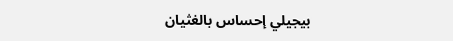بيجيلي إحساس بالغثيان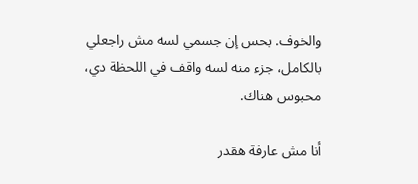والخوف. بحس إن جسمي لسه مش راجعلي بالكامل، جزء منه لسه واقف في اللحظة دي، محبوس هناك.

أنا مش عارفة هقدر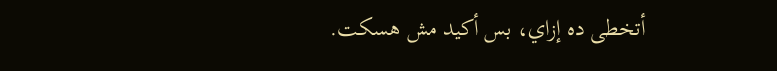أتخطى ده إزاي، بس أكيد مش هسكت.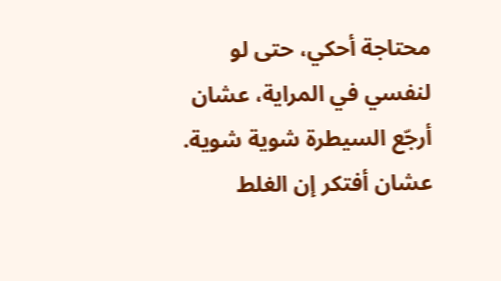محتاجة أحكي، حتى لو لنفسي في المراية، عشان أرجّع السيطرة شوية شوية. عشان أفتكر إن الغلط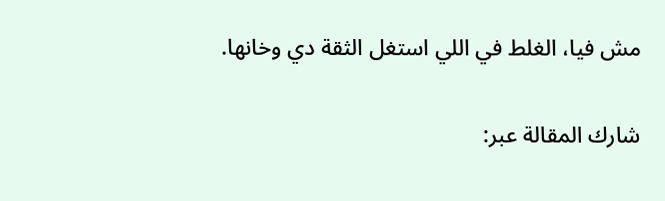مش فيا، الغلط في اللي استغل الثقة دي وخانها.

شارك المقالة عبر: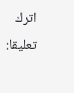اترك تعليقا: